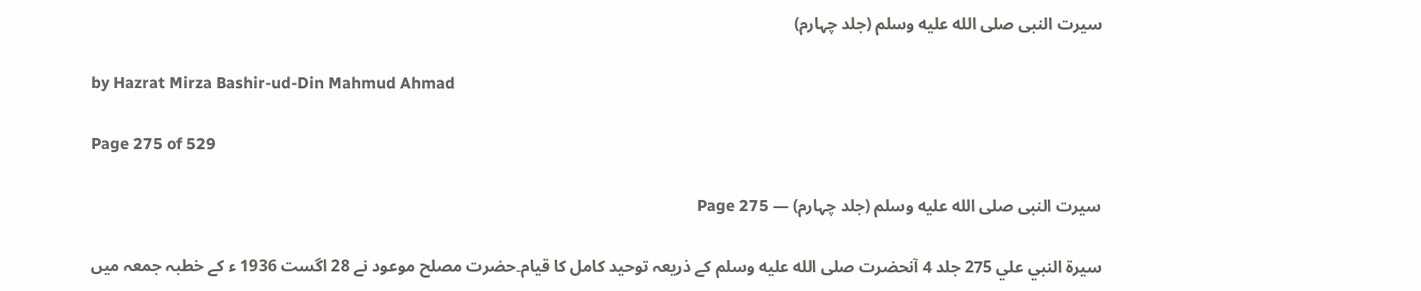سیرت النبی صلى الله عليه وسلم (جلد چہارم)

by Hazrat Mirza Bashir-ud-Din Mahmud Ahmad

Page 275 of 529

سیرت النبی صلى الله عليه وسلم (جلد چہارم) — Page 275

سيرة النبي علي 275 جلد 4 آنحضرت صلى الله عليه وسلم کے ذریعہ توحید کامل کا قیام۔حضرت مصلح موعود نے 28 اگست 1936 ء کے خطبہ جمعہ میں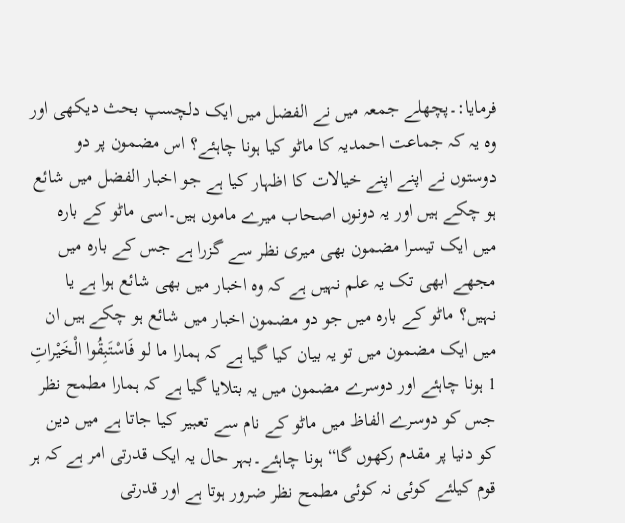فرمایا:۔پچھلے جمعہ میں نے الفضل میں ایک دلچسپ بحث دیکھی اور وہ یہ کہ جماعت احمدیہ کا ماٹو کیا ہونا چاہئے؟ اس مضمون پر دو دوستوں نے اپنے اپنے خیالات کا اظہار کیا ہے جو اخبار الفضل میں شائع ہو چکے ہیں اور یہ دونوں اصحاب میرے ماموں ہیں۔اسی ماٹو کے بارہ میں ایک تیسرا مضمون بھی میری نظر سے گزرا ہے جس کے بارہ میں مجھے ابھی تک یہ علم نہیں ہے کہ وہ اخبار میں بھی شائع ہوا ہے یا نہیں؟ ماٹو کے بارہ میں جو دو مضمون اخبار میں شائع ہو چکے ہیں ان میں ایک مضمون میں تو یہ بیان کیا گیا ہے کہ ہمارا ما لو فَاسْتَبِقُوا الْخَيْراتِ 1 ہونا چاہئے اور دوسرے مضمون میں یہ بتلایا گیا ہے کہ ہمارا مطمح نظر جس کو دوسرے الفاظ میں ماٹو کے نام سے تعبیر کیا جاتا ہے میں دین کو دنیا پر مقدم رکھوں گا“ ہونا چاہئے۔بہر حال یہ ایک قدرتی امر ہے کہ ہر قوم کیلئے کوئی نہ کوئی مطمح نظر ضرور ہوتا ہے اور قدرتی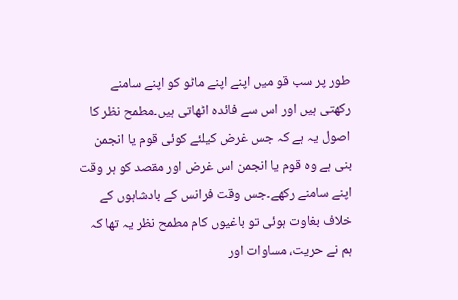طور پر سب قو میں اپنے اپنے ماٹو کو اپنے سامنے رکھتی ہیں اور اس سے فائدہ اٹھاتی ہیں۔مطمح نظر کا اصول یہ ہے کہ جس غرض کیلئے کوئی قوم یا انجمن بنی ہے وہ قوم یا انجمن اس غرض اور مقصد کو ہر وقت اپنے سامنے رکھے۔جس وقت فرانس کے بادشاہوں کے خلاف بغاوت ہوئی تو باغیوں کام مطمح نظر یہ تھا کہ ہم نے حریت، مساوات اور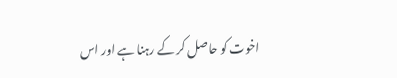اخوت کو حاصل کر کے رہنا ہے اور اس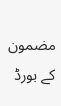مضمون کے بورڈ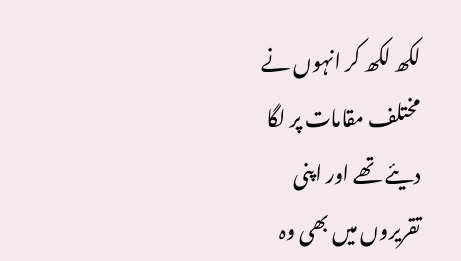لکھ لکھ کر انہوں نے مختلف مقامات پر لگا دیئے تھے اور اپنی تقریروں میں بھی وہ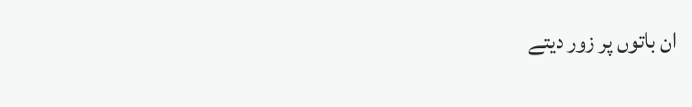ان باتوں پر زور دیتے